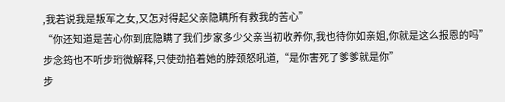,我若说我是叛军之女,又怎对得起父亲隐瞒所有救我的苦心”
“你还知道是苦心你到底隐瞒了我们步家多少父亲当初收养你,我也待你如亲姐,你就是这么报恩的吗”步念筠也不听步珩微解释,只使劲掐着她的脖颈怒吼道,“是你害死了爹爹就是你”
步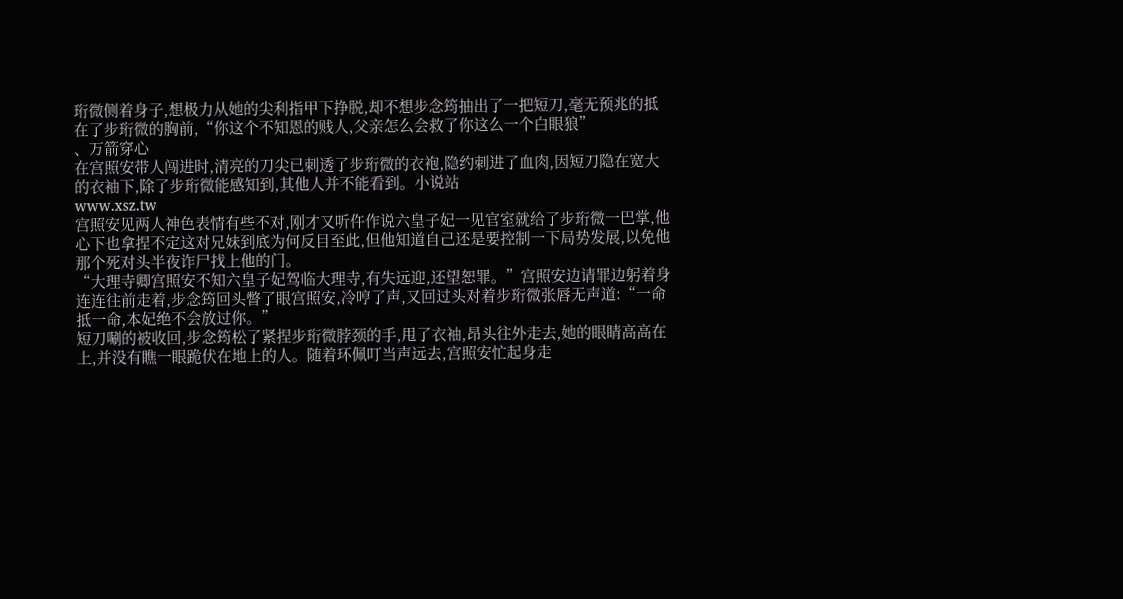珩微侧着身子,想极力从她的尖利指甲下挣脱,却不想步念筠抽出了一把短刀,毫无预兆的抵在了步珩微的胸前,“你这个不知恩的贱人,父亲怎么会救了你这么一个白眼狼”
、万箭穿心
在宫照安带人闯进时,清亮的刀尖已刺透了步珩微的衣袍,隐约刺进了血肉,因短刀隐在宽大的衣袖下,除了步珩微能感知到,其他人并不能看到。小说站
www.xsz.tw
宫照安见两人神色表情有些不对,刚才又听仵作说六皇子妃一见官室就给了步珩微一巴掌,他心下也拿捏不定这对兄妹到底为何反目至此,但他知道自己还是要控制一下局势发展,以免他那个死对头半夜诈尸找上他的门。
“大理寺卿宫照安不知六皇子妃驾临大理寺,有失远迎,还望恕罪。”宫照安边请罪边躬着身连连往前走着,步念筠回头瞥了眼宫照安,冷哼了声,又回过头对着步珩微张唇无声道:“一命抵一命,本妃绝不会放过你。”
短刀唰的被收回,步念筠松了紧捏步珩微脖颈的手,甩了衣袖,昂头往外走去,她的眼睛高高在上,并没有瞧一眼跪伏在地上的人。随着环佩叮当声远去,宫照安忙起身走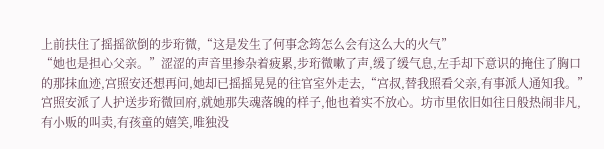上前扶住了摇摇欲倒的步珩微,“这是发生了何事念筠怎么会有这么大的火气”
“她也是担心父亲。”涩涩的声音里掺杂着疲累,步珩微嗽了声,缓了缓气息,左手却下意识的掩住了胸口的那抹血迹,宫照安还想再问,她却已摇摇晃晃的往官室外走去,“宫叔,替我照看父亲,有事派人通知我。”
宫照安派了人护送步珩微回府,就她那失魂落魄的样子,他也着实不放心。坊市里依旧如往日般热闹非凡,有小贩的叫卖,有孩童的嬉笑,唯独没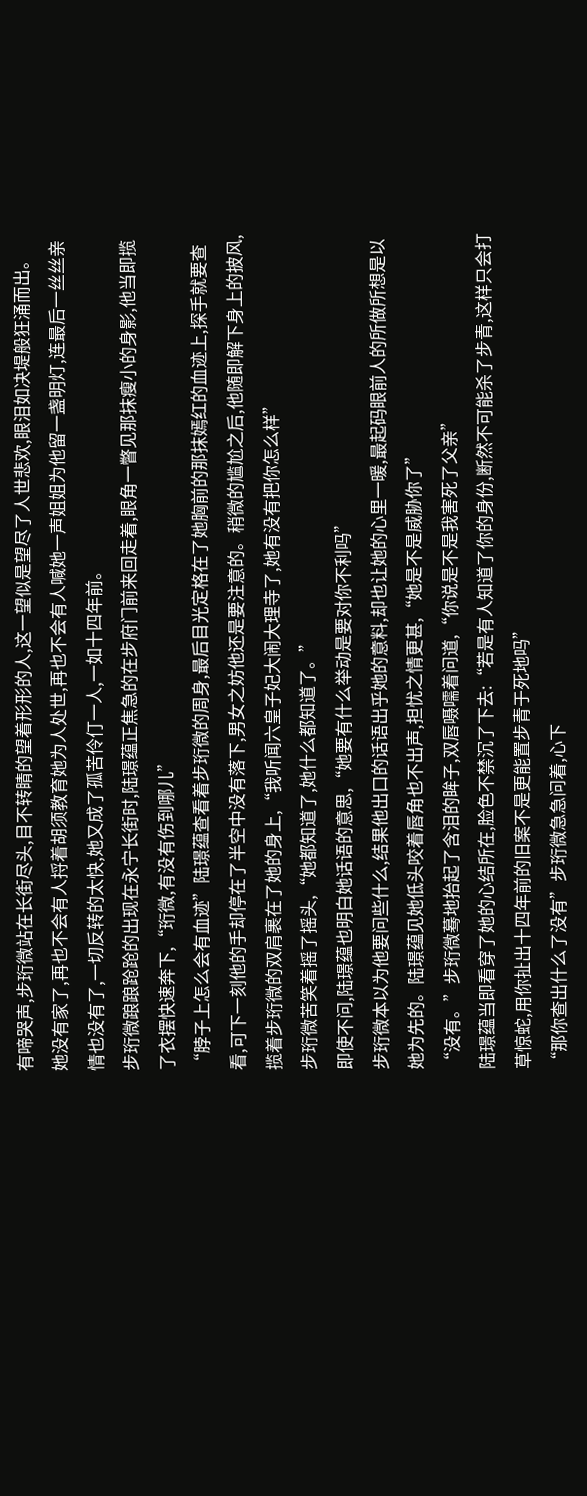有啼哭声,步珩微站在长街尽头,目不转睛的望着形形的人,这一望似是望尽了人世悲欢,眼泪如决堤般狂涌而出。
她没有家了,再也不会有人捋着胡须教育她为人处世,再也不会有人喊她一声姐姐为他留一盏明灯,连最后一丝丝亲情也没有了,一切反转的太快,她又成了孤苦伶仃一人,一如十四年前。
步珩微踉踉跄跄的出现在永宁长街时,陆璟蕴正焦急的在步府门前来回走着,眼角一瞥见那抹瘦小的身影,他当即揽了衣摆快速奔下,“珩微,有没有伤到哪儿”
“脖子上怎么会有血迹”陆璟蕴查看着步珩微的周身,最后目光定格在了她胸前的那抹嫣红的血迹上,探手就要查看,可下一刻他的手却停在了半空中没有落下,男女之妨他还是要注意的。稍微的尴尬之后,他随即解下身上的披风,揽着步珩微的双肩裹在了她的身上,“我听闻六皇子妃大闹大理寺了,她有没有把你怎么样”
步珩微苦笑着摇了摇头,“她都知道了,她什么都知道了。”
即使不问,陆璟蕴也明白她话语的意思,“她要有什么举动是要对你不利吗”
步珩微本以为他要问些什么,结果他出口的话语出乎她的意料,却也让她的心里一暖,最起码眼前人的所做所想是以她为先的。陆璟蕴见她低头咬着唇角也不出声,担忧之情更甚,“她是不是威胁你了”
“没有。”步珩微蓦地抬起了含泪的眸子,双唇嗫嚅着问道,“你说是不是我害死了父亲”
陆璟蕴当即看穿了她的心结所在,脸色不禁沉了下去:“若是有人知道了你的身份,断然不可能杀了步青,这样只会打草惊蛇,用你扯出十四年前的旧案不是更能置步青于死地吗”
“那你查出什么了没有”步珩微急急问着,心下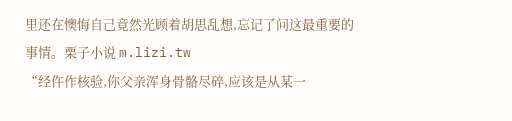里还在懊悔自己竟然光顾着胡思乱想,忘记了问这最重要的事情。栗子小说 m.lizi.tw
“经仵作核验,你父亲浑身骨骼尽碎,应该是从某一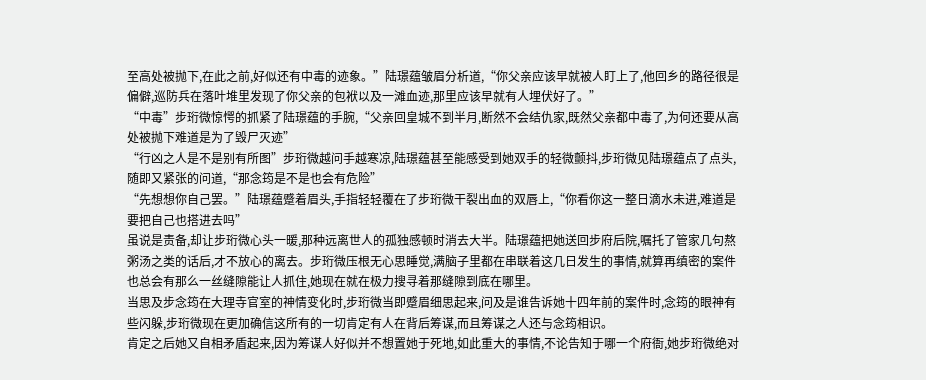至高处被抛下,在此之前,好似还有中毒的迹象。”陆璟蕴皱眉分析道,“你父亲应该早就被人盯上了,他回乡的路径很是偏僻,巡防兵在落叶堆里发现了你父亲的包袱以及一滩血迹,那里应该早就有人埋伏好了。”
“中毒”步珩微惊愕的抓紧了陆璟蕴的手腕,“父亲回皇城不到半月,断然不会结仇家,既然父亲都中毒了,为何还要从高处被抛下难道是为了毁尸灭迹”
“行凶之人是不是别有所图”步珩微越问手越寒凉,陆璟蕴甚至能感受到她双手的轻微颤抖,步珩微见陆璟蕴点了点头,随即又紧张的问道,“那念筠是不是也会有危险”
“先想想你自己罢。”陆璟蕴蹙着眉头,手指轻轻覆在了步珩微干裂出血的双唇上,“你看你这一整日滴水未进,难道是要把自己也搭进去吗”
虽说是责备,却让步珩微心头一暖,那种远离世人的孤独感顿时消去大半。陆璟蕴把她送回步府后院,嘱托了管家几句熬粥汤之类的话后,才不放心的离去。步珩微压根无心思睡觉,满脑子里都在串联着这几日发生的事情,就算再缜密的案件也总会有那么一丝缝隙能让人抓住,她现在就在极力搜寻着那缝隙到底在哪里。
当思及步念筠在大理寺官室的神情变化时,步珩微当即蹙眉细思起来,问及是谁告诉她十四年前的案件时,念筠的眼神有些闪躲,步珩微现在更加确信这所有的一切肯定有人在背后筹谋,而且筹谋之人还与念筠相识。
肯定之后她又自相矛盾起来,因为筹谋人好似并不想置她于死地,如此重大的事情,不论告知于哪一个府衙,她步珩微绝对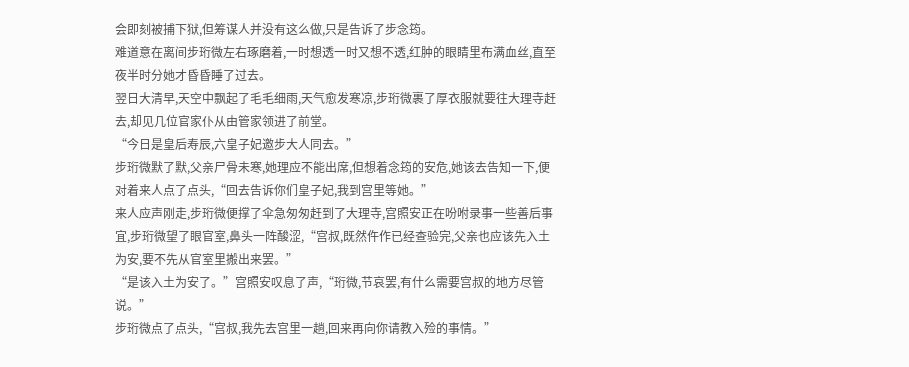会即刻被捕下狱,但筹谋人并没有这么做,只是告诉了步念筠。
难道意在离间步珩微左右琢磨着,一时想透一时又想不透,红肿的眼睛里布满血丝,直至夜半时分她才昏昏睡了过去。
翌日大清早,天空中飘起了毛毛细雨,天气愈发寒凉,步珩微裹了厚衣服就要往大理寺赶去,却见几位官家仆从由管家领进了前堂。
“今日是皇后寿辰,六皇子妃邀步大人同去。”
步珩微默了默,父亲尸骨未寒,她理应不能出席,但想着念筠的安危,她该去告知一下,便对着来人点了点头,“回去告诉你们皇子妃,我到宫里等她。”
来人应声刚走,步珩微便撑了伞急匆匆赶到了大理寺,宫照安正在吩咐录事一些善后事宜,步珩微望了眼官室,鼻头一阵酸涩,“宫叔,既然仵作已经查验完,父亲也应该先入土为安,要不先从官室里搬出来罢。”
“是该入土为安了。”宫照安叹息了声,“珩微,节哀罢,有什么需要宫叔的地方尽管说。”
步珩微点了点头,“宫叔,我先去宫里一趟,回来再向你请教入殓的事情。”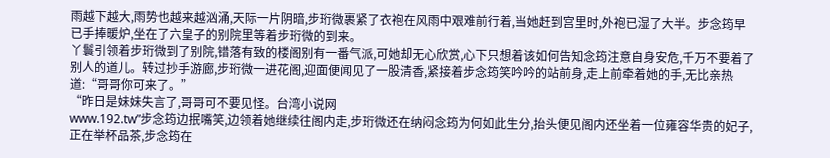雨越下越大,雨势也越来越汹涌,天际一片阴暗,步珩微裹紧了衣袍在风雨中艰难前行着,当她赶到宫里时,外袍已湿了大半。步念筠早已手捧暖炉,坐在了六皇子的别院里等着步珩微的到来。
丫鬟引领着步珩微到了别院,错落有致的楼阁别有一番气派,可她却无心欣赏,心下只想着该如何告知念筠注意自身安危,千万不要着了别人的道儿。转过抄手游廊,步珩微一进花阁,迎面便闻见了一股清香,紧接着步念筠笑吟吟的站前身,走上前牵着她的手,无比亲热道:“哥哥你可来了。”
“昨日是妹妹失言了,哥哥可不要见怪。台湾小说网
www.192.tw”步念筠边抿嘴笑,边领着她继续往阁内走,步珩微还在纳闷念筠为何如此生分,抬头便见阁内还坐着一位雍容华贵的妃子,正在举杯品茶,步念筠在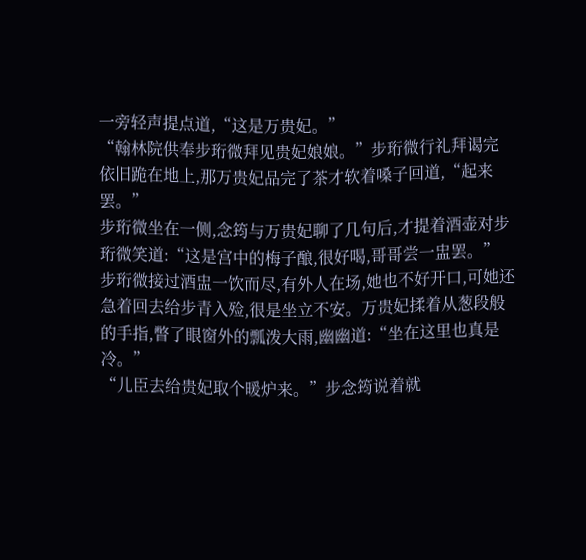一旁轻声提点道,“这是万贵妃。”
“翰林院供奉步珩微拜见贵妃娘娘。”步珩微行礼拜谒完依旧跪在地上,那万贵妃品完了茶才软着嗓子回道,“起来罢。”
步珩微坐在一侧,念筠与万贵妃聊了几句后,才提着酒壶对步珩微笑道:“这是宫中的梅子酿,很好喝,哥哥尝一盅罢。”
步珩微接过酒盅一饮而尽,有外人在场,她也不好开口,可她还急着回去给步青入殓,很是坐立不安。万贵妃揉着从葱段般的手指,瞥了眼窗外的瓢泼大雨,幽幽道:“坐在这里也真是冷。”
“儿臣去给贵妃取个暖炉来。”步念筠说着就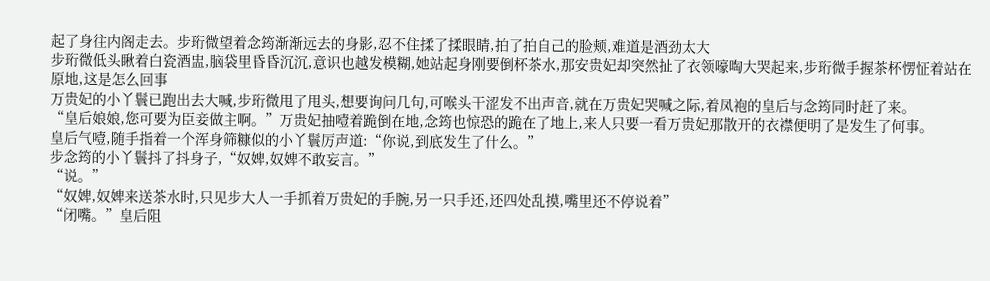起了身往内阁走去。步珩微望着念筠渐渐远去的身影,忍不住揉了揉眼睛,拍了拍自己的脸颊,难道是酒劲太大
步珩微低头瞅着白瓷酒盅,脑袋里昏昏沉沉,意识也越发模糊,她站起身刚要倒杯茶水,那安贵妃却突然扯了衣领嚎啕大哭起来,步珩微手握茶杯愣怔着站在原地,这是怎么回事
万贵妃的小丫鬟已跑出去大喊,步珩微甩了甩头,想要询问几句,可喉头干涩发不出声音,就在万贵妃哭喊之际,着凤袍的皇后与念筠同时赶了来。
“皇后娘娘,您可要为臣妾做主啊。”万贵妃抽噎着跪倒在地,念筠也惊恐的跪在了地上,来人只要一看万贵妃那散开的衣襟便明了是发生了何事。
皇后气噎,随手指着一个浑身筛糠似的小丫鬟厉声道:“你说,到底发生了什么。”
步念筠的小丫鬟抖了抖身子,“奴婢,奴婢不敢妄言。”
“说。”
“奴婢,奴婢来送茶水时,只见步大人一手抓着万贵妃的手腕,另一只手还,还四处乱摸,嘴里还不停说着”
“闭嘴。”皇后阻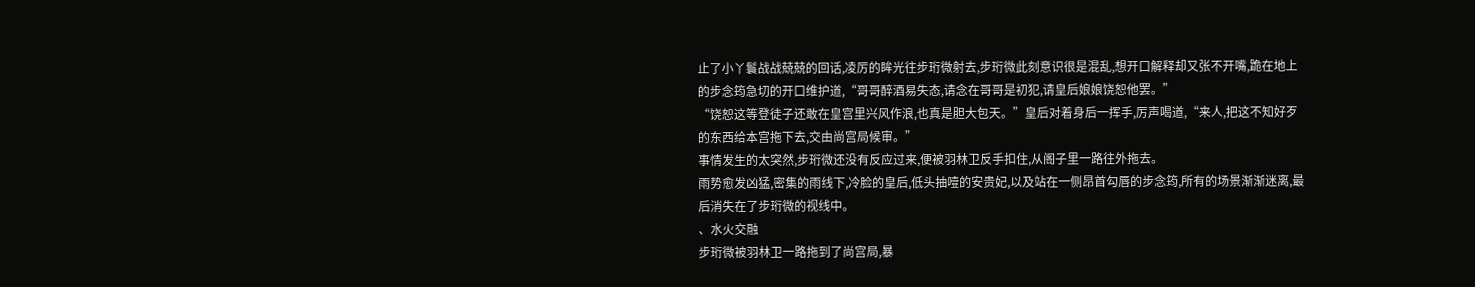止了小丫鬟战战兢兢的回话,凌厉的眸光往步珩微射去,步珩微此刻意识很是混乱,想开口解释却又张不开嘴,跪在地上的步念筠急切的开口维护道,“哥哥醉酒易失态,请念在哥哥是初犯,请皇后娘娘饶恕他罢。”
“饶恕这等登徒子还敢在皇宫里兴风作浪,也真是胆大包天。”皇后对着身后一挥手,厉声喝道,“来人,把这不知好歹的东西给本宫拖下去,交由尚宫局候审。”
事情发生的太突然,步珩微还没有反应过来,便被羽林卫反手扣住,从阁子里一路往外拖去。
雨势愈发凶猛,密集的雨线下,冷脸的皇后,低头抽噎的安贵妃,以及站在一侧昂首勾唇的步念筠,所有的场景渐渐迷离,最后消失在了步珩微的视线中。
、水火交融
步珩微被羽林卫一路拖到了尚宫局,暴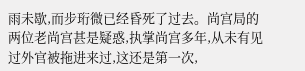雨未歇,而步珩微已经昏死了过去。尚宫局的两位老尚宫甚是疑惑,执掌尚宫多年,从未有见过外官被拖进来过,这还是第一次,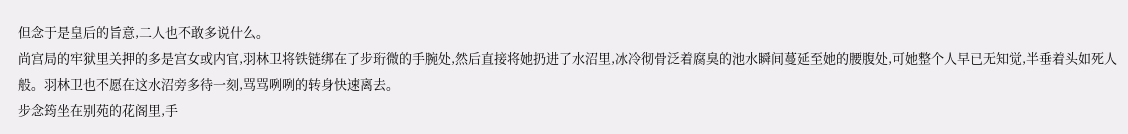但念于是皇后的旨意,二人也不敢多说什么。
尚宫局的牢狱里关押的多是宫女或内官,羽林卫将铁链绑在了步珩微的手腕处,然后直接将她扔进了水沼里,冰冷彻骨泛着腐臭的池水瞬间蔓延至她的腰腹处,可她整个人早已无知觉,半垂着头如死人般。羽林卫也不愿在这水沼旁多待一刻,骂骂咧咧的转身快速离去。
步念筠坐在别苑的花阁里,手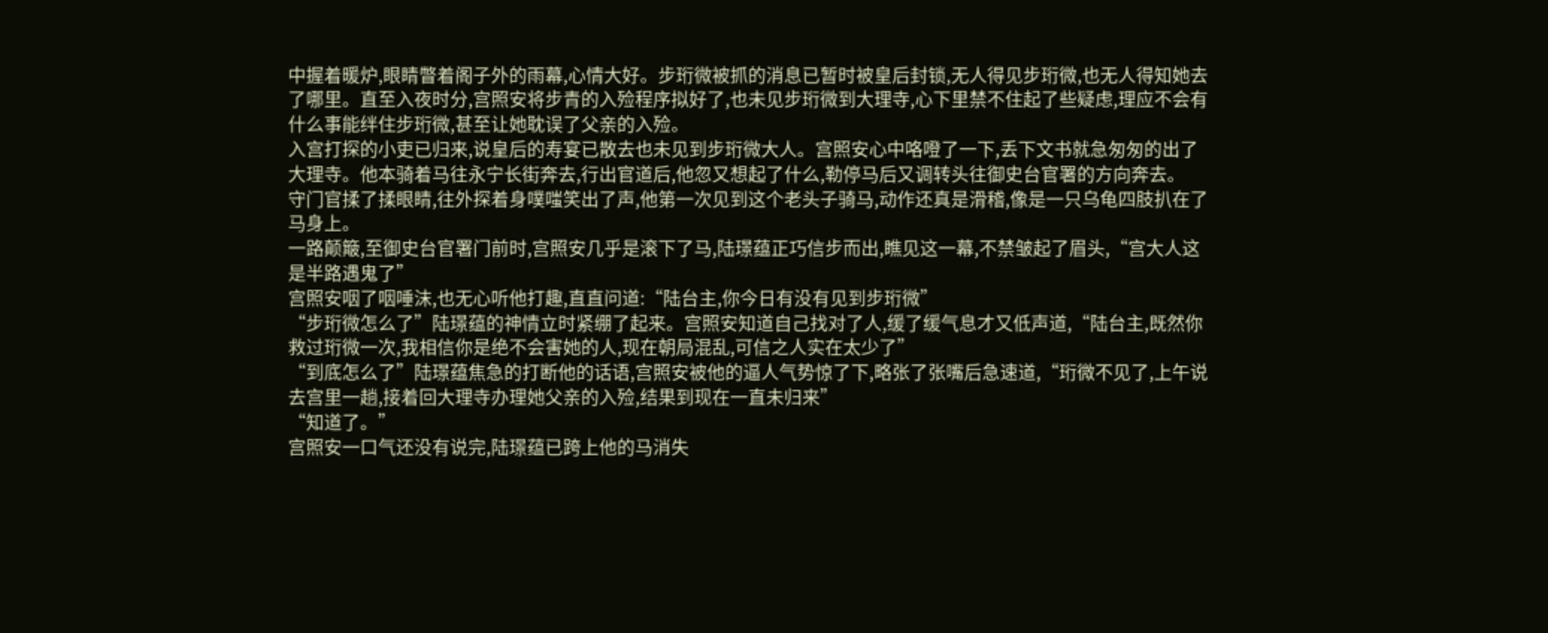中握着暖炉,眼睛瞥着阁子外的雨幕,心情大好。步珩微被抓的消息已暂时被皇后封锁,无人得见步珩微,也无人得知她去了哪里。直至入夜时分,宫照安将步青的入殓程序拟好了,也未见步珩微到大理寺,心下里禁不住起了些疑虑,理应不会有什么事能绊住步珩微,甚至让她耽误了父亲的入殓。
入宫打探的小吏已归来,说皇后的寿宴已散去也未见到步珩微大人。宫照安心中咯噔了一下,丢下文书就急匆匆的出了大理寺。他本骑着马往永宁长街奔去,行出官道后,他忽又想起了什么,勒停马后又调转头往御史台官署的方向奔去。
守门官揉了揉眼睛,往外探着身噗嗤笑出了声,他第一次见到这个老头子骑马,动作还真是滑稽,像是一只乌龟四肢扒在了马身上。
一路颠簸,至御史台官署门前时,宫照安几乎是滚下了马,陆璟蕴正巧信步而出,瞧见这一幕,不禁皱起了眉头,“宫大人这是半路遇鬼了”
宫照安咽了咽唾沫,也无心听他打趣,直直问道:“陆台主,你今日有没有见到步珩微”
“步珩微怎么了”陆璟蕴的神情立时紧绷了起来。宫照安知道自己找对了人,缓了缓气息才又低声道,“陆台主,既然你救过珩微一次,我相信你是绝不会害她的人,现在朝局混乱,可信之人实在太少了”
“到底怎么了”陆璟蕴焦急的打断他的话语,宫照安被他的逼人气势惊了下,略张了张嘴后急速道,“珩微不见了,上午说去宫里一趟,接着回大理寺办理她父亲的入殓,结果到现在一直未归来”
“知道了。”
宫照安一口气还没有说完,陆璟蕴已跨上他的马消失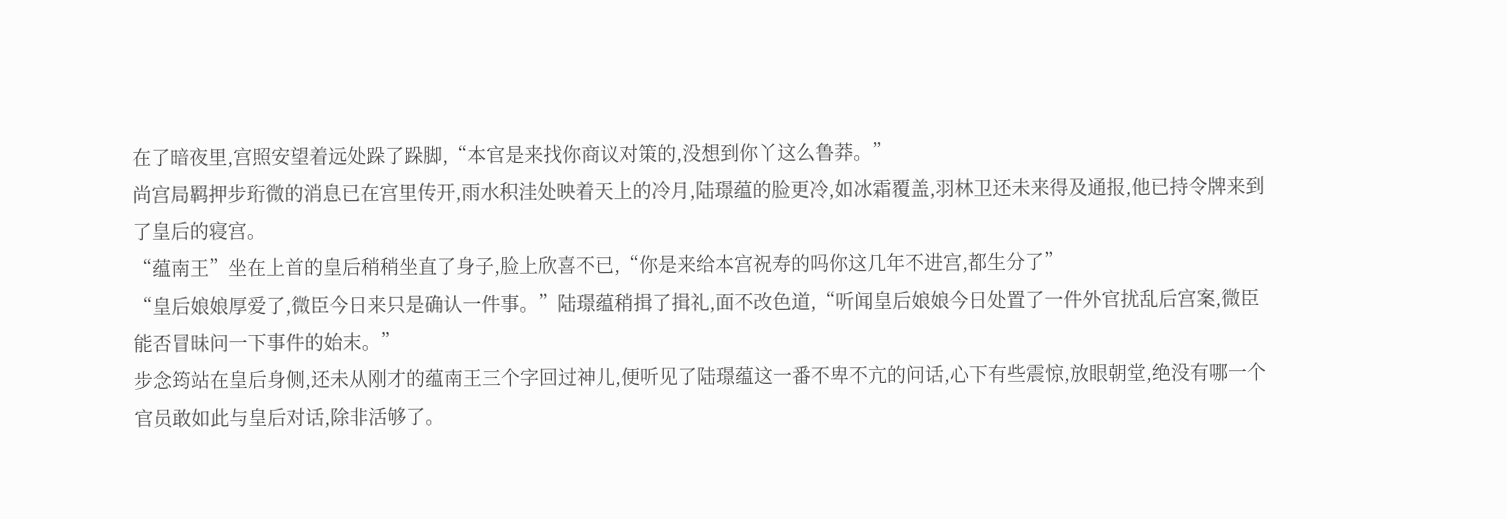在了暗夜里,宫照安望着远处跺了跺脚,“本官是来找你商议对策的,没想到你丫这么鲁莽。”
尚宫局羁押步珩微的消息已在宫里传开,雨水积洼处映着天上的冷月,陆璟蕴的脸更冷,如冰霜覆盖,羽林卫还未来得及通报,他已持令牌来到了皇后的寝宫。
“蕴南王”坐在上首的皇后稍稍坐直了身子,脸上欣喜不已,“你是来给本宫祝寿的吗你这几年不进宫,都生分了”
“皇后娘娘厚爱了,微臣今日来只是确认一件事。”陆璟蕴稍揖了揖礼,面不改色道,“听闻皇后娘娘今日处置了一件外官扰乱后宫案,微臣能否冒昧问一下事件的始末。”
步念筠站在皇后身侧,还未从刚才的蕴南王三个字回过神儿,便听见了陆璟蕴这一番不卑不亢的问话,心下有些震惊,放眼朝堂,绝没有哪一个官员敢如此与皇后对话,除非活够了。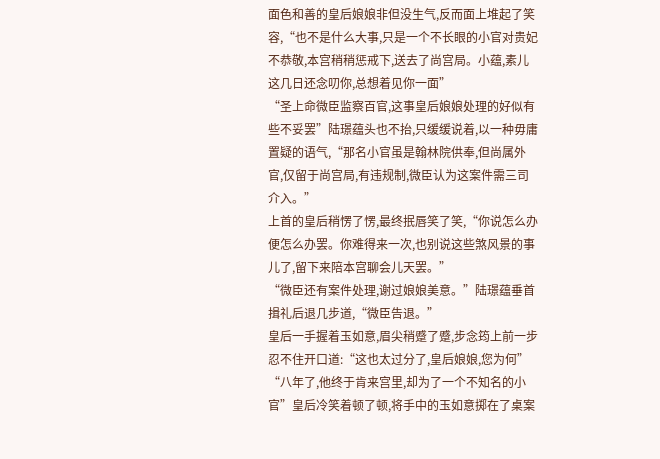面色和善的皇后娘娘非但没生气,反而面上堆起了笑容,“也不是什么大事,只是一个不长眼的小官对贵妃不恭敬,本宫稍稍惩戒下,送去了尚宫局。小蕴,素儿这几日还念叨你,总想着见你一面”
“圣上命微臣监察百官,这事皇后娘娘处理的好似有些不妥罢”陆璟蕴头也不抬,只缓缓说着,以一种毋庸置疑的语气,“那名小官虽是翰林院供奉,但尚属外官,仅留于尚宫局,有违规制,微臣认为这案件需三司介入。”
上首的皇后稍愣了愣,最终抿唇笑了笑,“你说怎么办便怎么办罢。你难得来一次,也别说这些煞风景的事儿了,留下来陪本宫聊会儿天罢。”
“微臣还有案件处理,谢过娘娘美意。”陆璟蕴垂首揖礼后退几步道,“微臣告退。”
皇后一手握着玉如意,眉尖稍蹙了蹙,步念筠上前一步忍不住开口道:“这也太过分了,皇后娘娘,您为何”
“八年了,他终于肯来宫里,却为了一个不知名的小官”皇后冷笑着顿了顿,将手中的玉如意掷在了桌案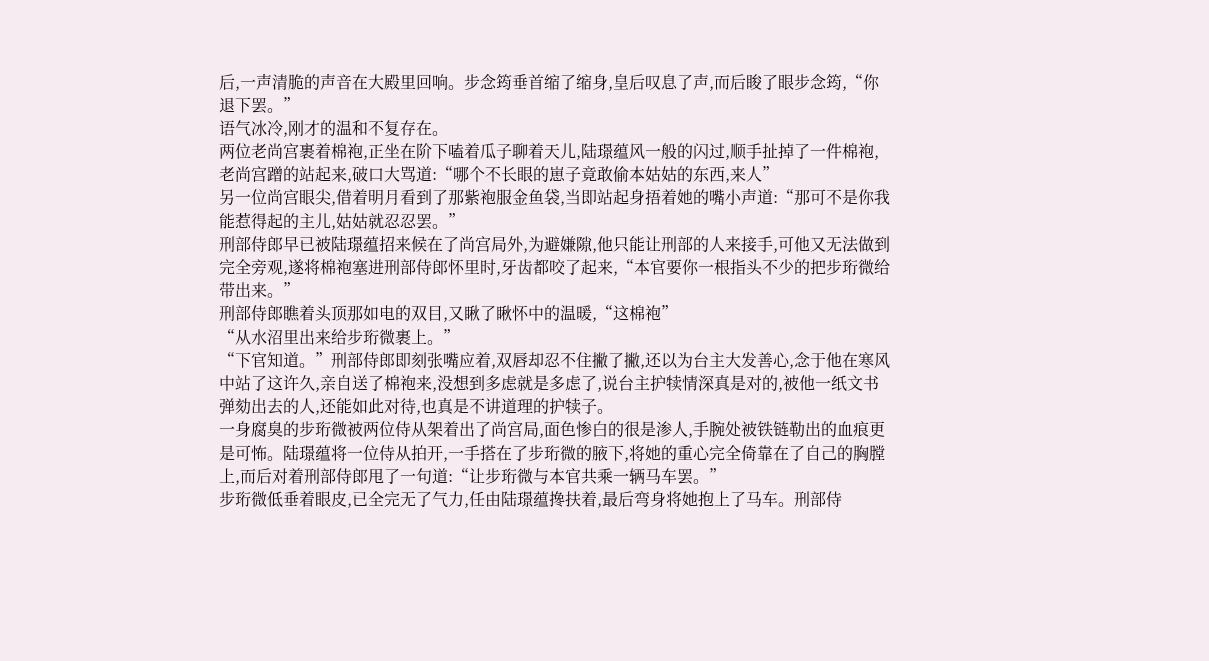后,一声清脆的声音在大殿里回响。步念筠垂首缩了缩身,皇后叹息了声,而后睃了眼步念筠,“你退下罢。”
语气冰冷,刚才的温和不复存在。
两位老尚宫裹着棉袍,正坐在阶下嗑着瓜子聊着天儿,陆璟蕴风一般的闪过,顺手扯掉了一件棉袍,老尚宫蹭的站起来,破口大骂道:“哪个不长眼的崽子竟敢偷本姑姑的东西,来人”
另一位尚宫眼尖,借着明月看到了那紫袍服金鱼袋,当即站起身捂着她的嘴小声道:“那可不是你我能惹得起的主儿,姑姑就忍忍罢。”
刑部侍郎早已被陆璟蕴招来候在了尚宫局外,为避嫌隙,他只能让刑部的人来接手,可他又无法做到完全旁观,遂将棉袍塞进刑部侍郎怀里时,牙齿都咬了起来,“本官要你一根指头不少的把步珩微给带出来。”
刑部侍郎瞧着头顶那如电的双目,又瞅了瞅怀中的温暖,“这棉袍”
“从水沼里出来给步珩微裹上。”
“下官知道。”刑部侍郎即刻张嘴应着,双唇却忍不住撇了撇,还以为台主大发善心,念于他在寒风中站了这许久,亲自送了棉袍来,没想到多虑就是多虑了,说台主护犊情深真是对的,被他一纸文书弹劾出去的人,还能如此对待,也真是不讲道理的护犊子。
一身腐臭的步珩微被两位侍从架着出了尚宫局,面色惨白的很是渗人,手腕处被铁链勒出的血痕更是可怖。陆璟蕴将一位侍从拍开,一手搭在了步珩微的腋下,将她的重心完全倚靠在了自己的胸膛上,而后对着刑部侍郎甩了一句道:“让步珩微与本官共乘一辆马车罢。”
步珩微低垂着眼皮,已全完无了气力,任由陆璟蕴搀扶着,最后弯身将她抱上了马车。刑部侍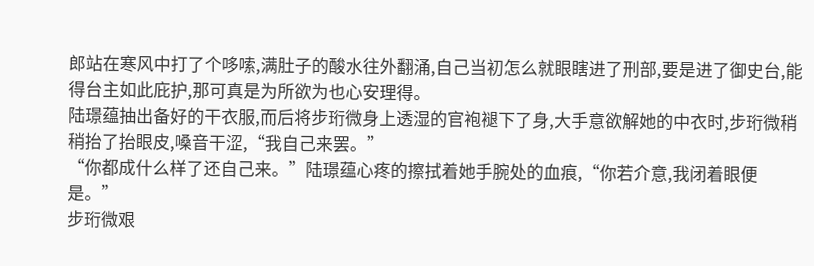郎站在寒风中打了个哆嗦,满肚子的酸水往外翻涌,自己当初怎么就眼瞎进了刑部,要是进了御史台,能得台主如此庇护,那可真是为所欲为也心安理得。
陆璟蕴抽出备好的干衣服,而后将步珩微身上透湿的官袍褪下了身,大手意欲解她的中衣时,步珩微稍稍抬了抬眼皮,嗓音干涩,“我自己来罢。”
“你都成什么样了还自己来。”陆璟蕴心疼的擦拭着她手腕处的血痕,“你若介意,我闭着眼便是。”
步珩微艰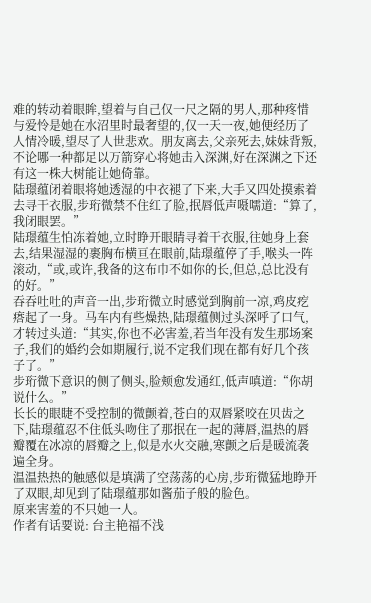难的转动着眼眸,望着与自己仅一尺之隔的男人,那种疼惜与爱怜是她在水沼里时最奢望的,仅一天一夜,她便经历了人情冷暖,望尽了人世悲欢。朋友离去,父亲死去,妹妹背叛,不论哪一种都足以万箭穿心将她击入深渊,好在深渊之下还有这一株大树能让她倚靠。
陆璟蕴闭着眼将她透湿的中衣褪了下来,大手又四处摸索着去寻干衣服,步珩微禁不住红了脸,抿唇低声嗫嚅道:“算了,我闭眼罢。”
陆璟蕴生怕冻着她,立时睁开眼睛寻着干衣服,往她身上套去,结果湿湿的裹胸布横亘在眼前,陆璟蕴停了手,喉头一阵滚动,“或,或许,我备的这布巾不如你的长,但总,总比没有的好。”
吞吞吐吐的声音一出,步珩微立时感觉到胸前一凉,鸡皮疙瘩起了一身。马车内有些燥热,陆璟蕴侧过头深呼了口气,才转过头道:“其实,你也不必害羞,若当年没有发生那场案子,我们的婚约会如期履行,说不定我们现在都有好几个孩子了。”
步珩微下意识的侧了侧头,脸颊愈发通红,低声嗔道:“你胡说什么。”
长长的眼睫不受控制的微颤着,苍白的双唇紧咬在贝齿之下,陆璟蕴忍不住低头吻住了那抿在一起的薄唇,温热的唇瓣覆在冰凉的唇瓣之上,似是水火交融,寒颤之后是暖流袭遍全身。
温温热热的触感似是填满了空荡荡的心房,步珩微猛地睁开了双眼,却见到了陆璟蕴那如酱茄子般的脸色。
原来害羞的不只她一人。
作者有话要说: 台主艳福不浅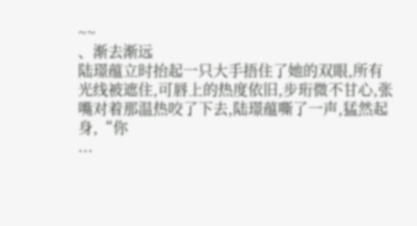~~
、渐去渐远
陆璟蕴立时抬起一只大手捂住了她的双眼,所有光线被遮住,可唇上的热度依旧,步珩微不甘心,张嘴对着那温热咬了下去,陆璟蕴嘶了一声,猛然起身,“你
...